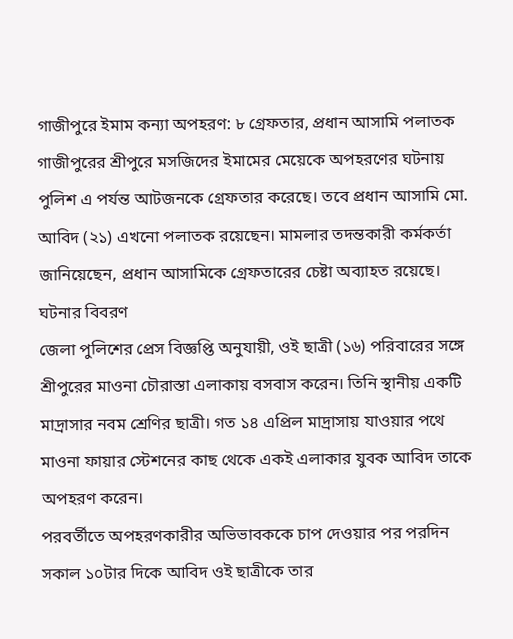গাজীপুরে ইমাম কন্যা অপহরণ: ৮ গ্রেফতার, প্রধান আসামি পলাতক
গাজীপুরের শ্রীপুরে মসজিদের ইমামের মেয়েকে অপহরণের ঘটনায় পুলিশ এ পর্যন্ত আটজনকে গ্রেফতার করেছে। তবে প্রধান আসামি মো. আবিদ (২১) এখনো পলাতক রয়েছেন। মামলার তদন্তকারী কর্মকর্তা জানিয়েছেন, প্রধান আসামিকে গ্রেফতারের চেষ্টা অব্যাহত রয়েছে।
ঘটনার বিবরণ
জেলা পুলিশের প্রেস বিজ্ঞপ্তি অনুযায়ী, ওই ছাত্রী (১৬) পরিবারের সঙ্গে শ্রীপুরের মাওনা চৌরাস্তা এলাকায় বসবাস করেন। তিনি স্থানীয় একটি মাদ্রাসার নবম শ্রেণির ছাত্রী। গত ১৪ এপ্রিল মাদ্রাসায় যাওয়ার পথে মাওনা ফায়ার স্টেশনের কাছ থেকে একই এলাকার যুবক আবিদ তাকে অপহরণ করেন।
পরবর্তীতে অপহরণকারীর অভিভাবককে চাপ দেওয়ার পর পরদিন সকাল ১০টার দিকে আবিদ ওই ছাত্রীকে তার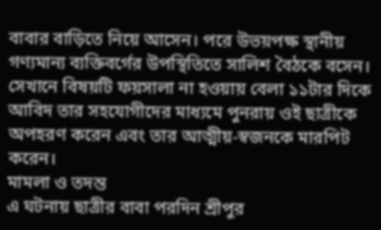বাবার বাড়িতে নিয়ে আসেন। পরে উভয়পক্ষ স্থানীয় গণ্যমান্য ব্যক্তিবর্গের উপস্থিতিতে সালিশ বৈঠকে বসেন। সেখানে বিষয়টি ফয়সালা না হওয়ায় বেলা ১১টার দিকে আবিদ তার সহযোগীদের মাধ্যমে পুনরায় ওই ছাত্রীকে অপহরণ করেন এবং তার আত্মীয়-স্বজনকে মারপিট করেন।
মামলা ও তদন্ত
এ ঘটনায় ছাত্রীর বাবা পরদিন শ্রীপুর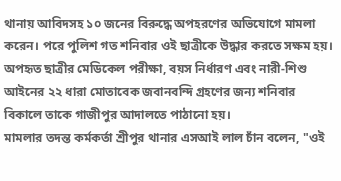থানায় আবিদসহ ১০ জনের বিরুদ্ধে অপহরণের অভিযোগে মামলা করেন। পরে পুলিশ গত শনিবার ওই ছাত্রীকে উদ্ধার করতে সক্ষম হয়। অপহৃত ছাত্রীর মেডিকেল পরীক্ষা, বয়স নির্ধারণ এবং নারী-শিশু আইনের ২২ ধারা মোতাবেক জবানবন্দি গ্রহণের জন্য শনিবার বিকালে তাকে গাজীপুর আদালতে পাঠানো হয়।
মামলার তদন্ত কর্মকর্তা শ্রীপুর থানার এসআই লাল চাঁন বলেন, "ওই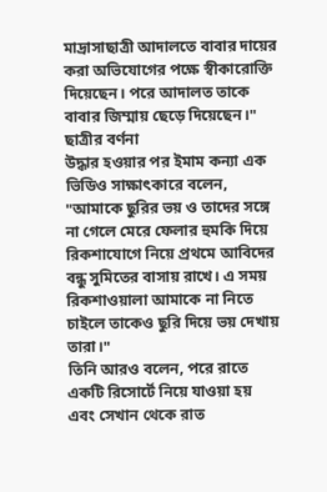মাদ্রাসাছাত্রী আদালতে বাবার দায়ের করা অভিযোগের পক্ষে স্বীকারোক্তি দিয়েছেন। পরে আদালত তাকে বাবার জিম্মায় ছেড়ে দিয়েছেন।"
ছাত্রীর বর্ণনা
উদ্ধার হওয়ার পর ইমাম কন্যা এক ভিডিও সাক্ষাৎকারে বলেন, "আমাকে ছুরির ভয় ও তাদের সঙ্গে না গেলে মেরে ফেলার হুমকি দিয়ে রিকশাযোগে নিয়ে প্রথমে আবিদের বন্ধু সুমিতের বাসায় রাখে। এ সময় রিকশাওয়ালা আমাকে না নিতে চাইলে তাকেও ছুরি দিয়ে ভয় দেখায় তারা।"
তিনি আরও বলেন, পরে রাতে একটি রিসোর্টে নিয়ে যাওয়া হয় এবং সেখান থেকে রাত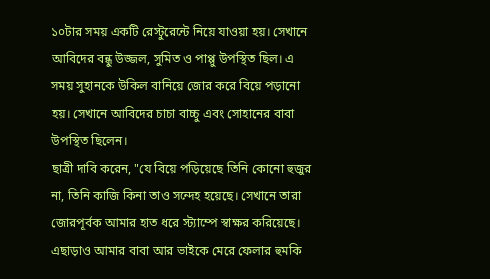১০টার সময় একটি রেস্টুরেন্টে নিয়ে যাওয়া হয়। সেখানে আবিদের বন্ধু উজ্জল, সুমিত ও পাপ্পু উপস্থিত ছিল। এ সময় সুহানকে উকিল বানিয়ে জোর করে বিয়ে পড়ানো হয়। সেখানে আবিদের চাচা বাচ্চু এবং সোহানের বাবা উপস্থিত ছিলেন।
ছাত্রী দাবি করেন, "যে বিয়ে পড়িয়েছে তিনি কোনো হুজুর না, তিনি কাজি কিনা তাও সন্দেহ হয়েছে। সেখানে তারা জোরপূর্বক আমার হাত ধরে স্ট্যাম্পে স্বাক্ষর করিয়েছে। এছাড়াও আমার বাবা আর ভাইকে মেরে ফেলার হুমকি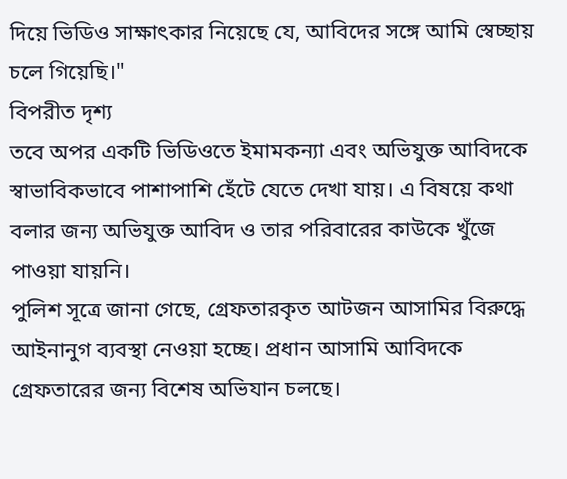দিয়ে ভিডিও সাক্ষাৎকার নিয়েছে যে, আবিদের সঙ্গে আমি স্বেচ্ছায় চলে গিয়েছি।"
বিপরীত দৃশ্য
তবে অপর একটি ভিডিওতে ইমামকন্যা এবং অভিযুক্ত আবিদকে স্বাভাবিকভাবে পাশাপাশি হেঁটে যেতে দেখা যায়। এ বিষয়ে কথা বলার জন্য অভিযুক্ত আবিদ ও তার পরিবারের কাউকে খুঁজে পাওয়া যায়নি।
পুলিশ সূত্রে জানা গেছে, গ্রেফতারকৃত আটজন আসামির বিরুদ্ধে আইনানুগ ব্যবস্থা নেওয়া হচ্ছে। প্রধান আসামি আবিদকে গ্রেফতারের জন্য বিশেষ অভিযান চলছে।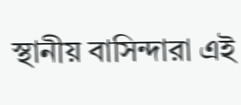স্থানীয় বাসিন্দারা এই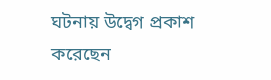ঘটনায় উদ্বেগ প্রকাশ করেছেন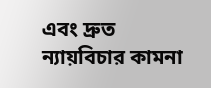এবং দ্রুত ন্যায়বিচার কামনা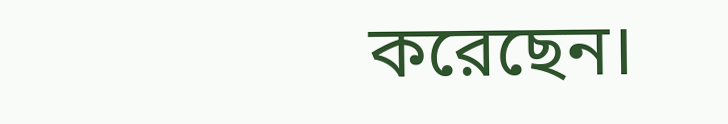করেছেন।